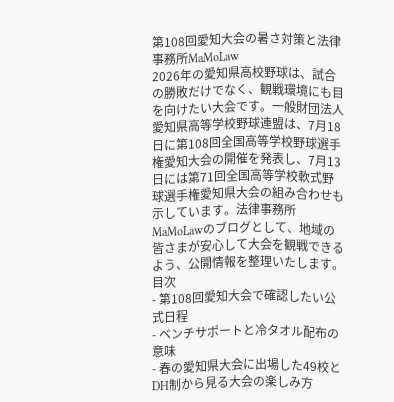第108回愛知大会の暑さ対策と法律事務所MaMoLaw
2026年の愛知県高校野球は、試合の勝敗だけでなく、観戦環境にも目を向けたい大会です。一般財団法人愛知県高等学校野球連盟は、7月18日に第108回全国高等学校野球選手権愛知大会の開催を発表し、7月13日には第71回全国高等学校軟式野球選手権愛知県大会の組み合わせも示しています。法律事務所MaMoLawのブログとして、地域の皆さまが安心して大会を観戦できるよう、公開情報を整理いたします。
目次
- 第108回愛知大会で確認したい公式日程
- ベンチサポートと冷タオル配布の意味
- 春の愛知県大会に出場した49校とDH制から見る大会の楽しみ方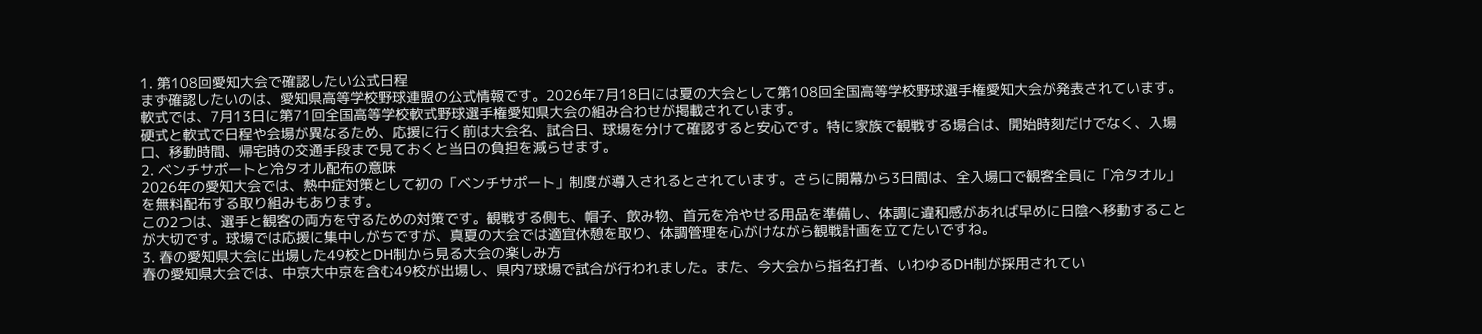1. 第108回愛知大会で確認したい公式日程
まず確認したいのは、愛知県高等学校野球連盟の公式情報です。2026年7月18日には夏の大会として第108回全国高等学校野球選手権愛知大会が発表されています。軟式では、7月13日に第71回全国高等学校軟式野球選手権愛知県大会の組み合わせが掲載されています。
硬式と軟式で日程や会場が異なるため、応援に行く前は大会名、試合日、球場を分けて確認すると安心です。特に家族で観戦する場合は、開始時刻だけでなく、入場口、移動時間、帰宅時の交通手段まで見ておくと当日の負担を減らせます。
2. ベンチサポートと冷タオル配布の意味
2026年の愛知大会では、熱中症対策として初の「ベンチサポート」制度が導入されるとされています。さらに開幕から3日間は、全入場口で観客全員に「冷タオル」を無料配布する取り組みもあります。
この2つは、選手と観客の両方を守るための対策です。観戦する側も、帽子、飲み物、首元を冷やせる用品を準備し、体調に違和感があれば早めに日陰へ移動することが大切です。球場では応援に集中しがちですが、真夏の大会では適宜休憩を取り、体調管理を心がけながら観戦計画を立てたいですね。
3. 春の愛知県大会に出場した49校とDH制から見る大会の楽しみ方
春の愛知県大会では、中京大中京を含む49校が出場し、県内7球場で試合が行われました。また、今大会から指名打者、いわゆるDH制が採用されてい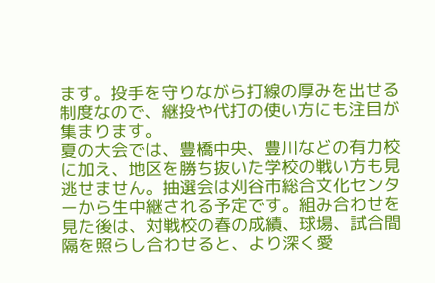ます。投手を守りながら打線の厚みを出せる制度なので、継投や代打の使い方にも注目が集まります。
夏の大会では、豊橋中央、豊川などの有力校に加え、地区を勝ち抜いた学校の戦い方も見逃せません。抽選会は刈谷市総合文化センターから生中継される予定です。組み合わせを見た後は、対戦校の春の成績、球場、試合間隔を照らし合わせると、より深く愛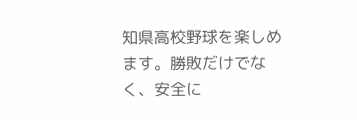知県高校野球を楽しめます。勝敗だけでなく、安全に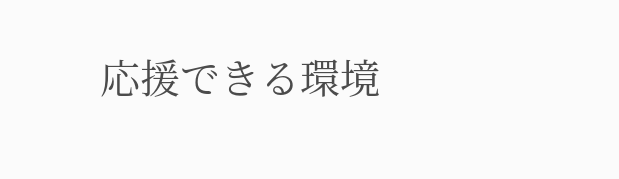応援できる環境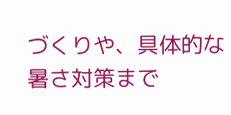づくりや、具体的な暑さ対策まで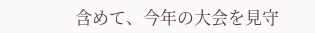含めて、今年の大会を見守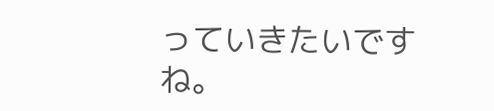っていきたいですね。